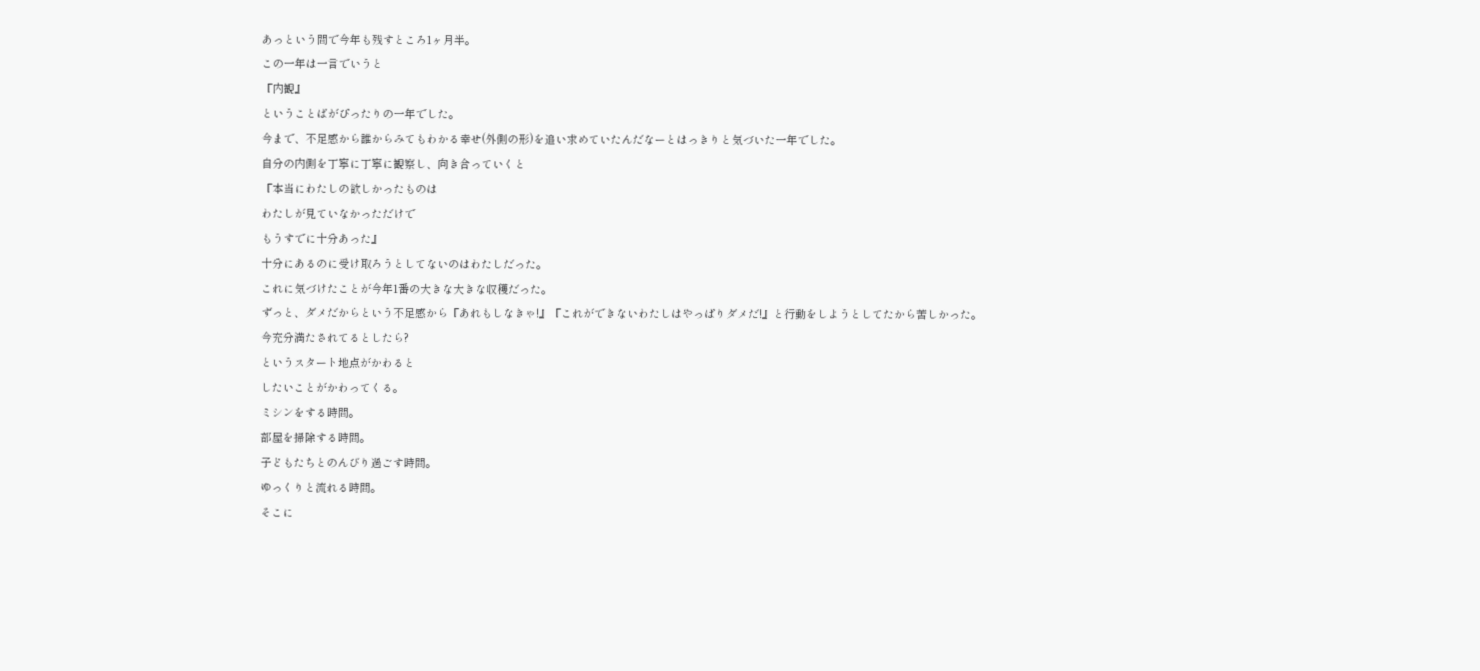あっという間で今年も残すところ1ヶ月半。
この一年は一言でいうと
『内観』
ということばがぴったりの一年でした。
今まで、不足感から誰からみてもわかる幸せ(外側の形)を追い求めていたんだなーとはっきりと気づいた一年でした。
自分の内側を丁寧に丁寧に観察し、向き合っていくと
『本当にわたしの欲しかったものは
わたしが見ていなかっただけで
もうすでに十分あった』
十分にあるのに受け取ろうとしてないのはわたしだった。
これに気づけたことが今年1番の大きな大きな収穫だった。
ずっと、ダメだからという不足感から『あれもしなきゃ!』『これができないわたしはやっぱりダメだ!』と行動をしようとしてたから苦しかった。
今充分満たされてるとしたら?
というスタート地点がかわると
したいことがかわってくる。
ミシンをする時間。
部屋を掃除する時間。
子どもたちとのんびり過ごす時間。
ゆっくりと流れる時間。
そこに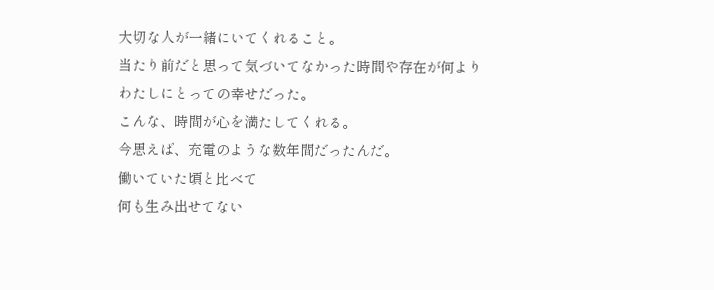大切な人が一緒にいてくれること。
当たり前だと思って気づいてなかった時間や存在が何よりわたしにとっての幸せだった。
こんな、時間が心を満たしてくれる。
今思えば、充電のような数年間だったんだ。
働いていた頃と比べて
何も生み出せてない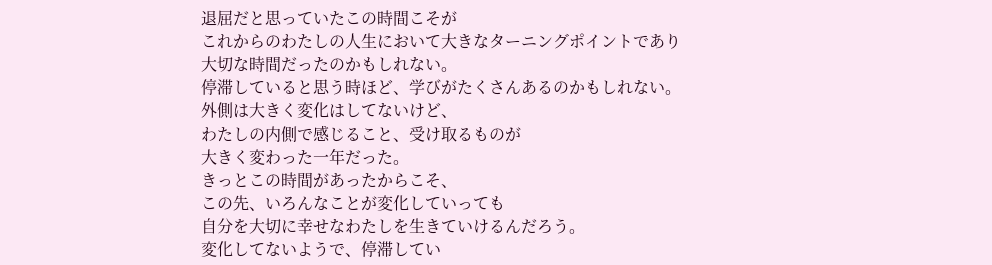退屈だと思っていたこの時間こそが
これからのわたしの人生において大きなターニングポイントであり
大切な時間だったのかもしれない。
停滞していると思う時ほど、学びがたくさんあるのかもしれない。
外側は大きく変化はしてないけど、
わたしの内側で感じること、受け取るものが
大きく変わった一年だった。
きっとこの時間があったからこそ、
この先、いろんなことが変化していっても
自分を大切に幸せなわたしを生きていけるんだろう。
変化してないようで、停滞してい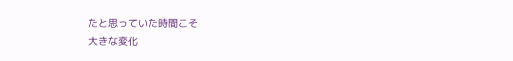たと思っていた時間こそ
大きな変化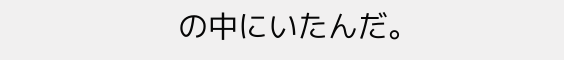の中にいたんだ。